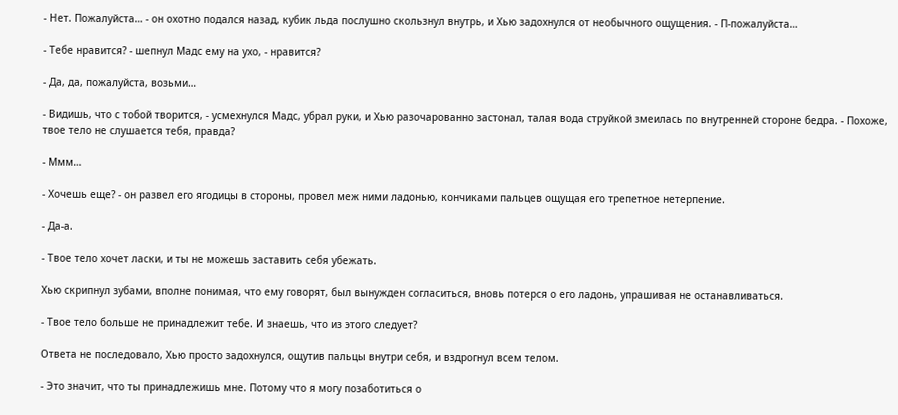- Нет. Пожалуйста… - он охотно подался назад, кубик льда послушно скользнул внутрь, и Хью задохнулся от необычного ощущения. - П-пожалуйста…

- Тебе нравится? - шепнул Мадс ему на ухо, - нравится?

- Да, да, пожалуйста, возьми…

- Видишь, что с тобой творится, - усмехнулся Мадс, убрал руки, и Хью разочарованно застонал, талая вода струйкой змеилась по внутренней стороне бедра. - Похоже, твое тело не слушается тебя, правда?

- Ммм…

- Хочешь еще? - он развел его ягодицы в стороны, провел меж ними ладонью, кончиками пальцев ощущая его трепетное нетерпение.

- Да-а.

- Твое тело хочет ласки, и ты не можешь заставить себя убежать.

Хью скрипнул зубами, вполне понимая, что ему говорят, был вынужден согласиться, вновь потерся о его ладонь, упрашивая не останавливаться.

- Твое тело больше не принадлежит тебе. И знаешь, что из этого следует?

Ответа не последовало, Хью просто задохнулся, ощутив пальцы внутри себя, и вздрогнул всем телом.

- Это значит, что ты принадлежишь мне. Потому что я могу позаботиться о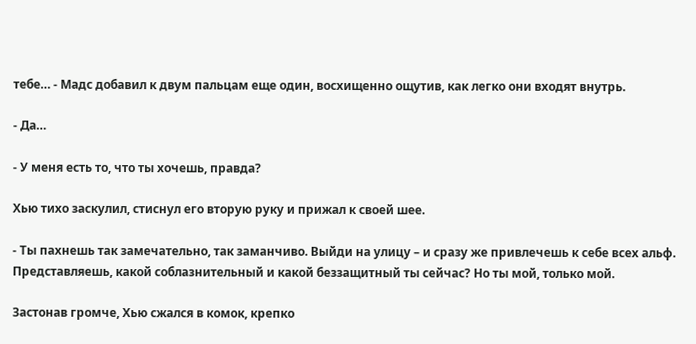тебе… - Мадс добавил к двум пальцам еще один, восхищенно ощутив, как легко они входят внутрь.

- Да…

- У меня есть то, что ты хочешь, правда?

Хью тихо заскулил, стиснул его вторую руку и прижал к своей шее.

- Ты пахнешь так замечательно, так заманчиво. Выйди на улицу – и сразу же привлечешь к себе всех альф. Представляешь, какой соблазнительный и какой беззащитный ты сейчас? Но ты мой, только мой.

Застонав громче, Хью сжался в комок, крепко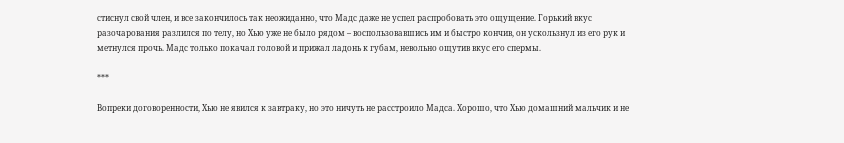стиснул свой член, и все закончилось так неожиданно, что Мадс даже не успел распробовать это ощущение. Горький вкус разочарования разлился по телу, но Хью уже не было рядом – воспользовавшись им и быстро кончив, он ускользнул из его рук и метнулся прочь. Мадс только покачал головой и прижал ладонь к губам, невольно ощутив вкус его спермы.

***

Вопреки договоренности, Хью не явился к завтраку, но это ничуть не расстроило Мадса. Хорошо, что Хью домашний мальчик и не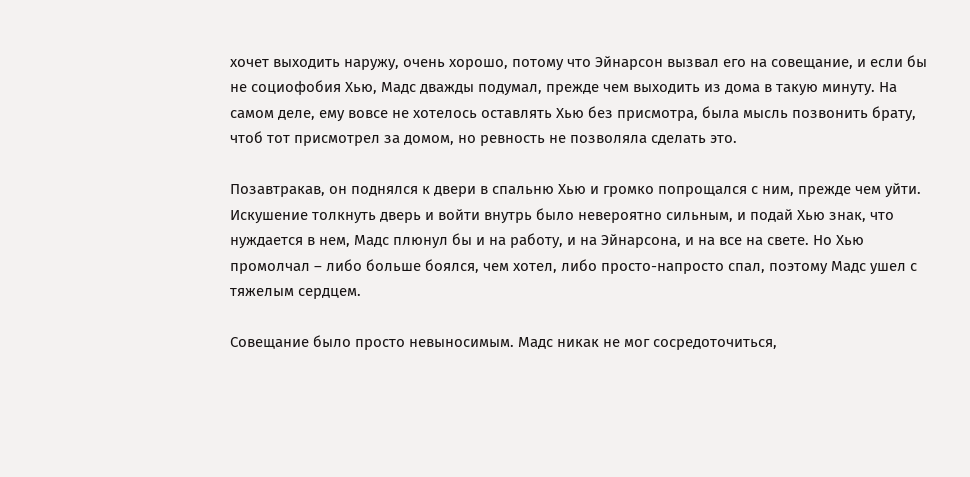хочет выходить наружу, очень хорошо, потому что Эйнарсон вызвал его на совещание, и если бы не социофобия Хью, Мадс дважды подумал, прежде чем выходить из дома в такую минуту. На самом деле, ему вовсе не хотелось оставлять Хью без присмотра, была мысль позвонить брату, чтоб тот присмотрел за домом, но ревность не позволяла сделать это.

Позавтракав, он поднялся к двери в спальню Хью и громко попрощался с ним, прежде чем уйти. Искушение толкнуть дверь и войти внутрь было невероятно сильным, и подай Хью знак, что нуждается в нем, Мадс плюнул бы и на работу, и на Эйнарсона, и на все на свете. Но Хью промолчал – либо больше боялся, чем хотел, либо просто-напросто спал, поэтому Мадс ушел с тяжелым сердцем.

Совещание было просто невыносимым. Мадс никак не мог сосредоточиться,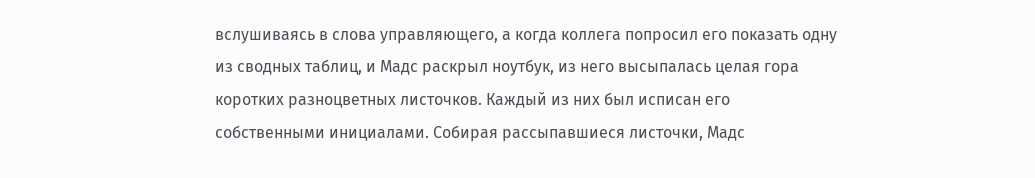вслушиваясь в слова управляющего, а когда коллега попросил его показать одну из сводных таблиц, и Мадс раскрыл ноутбук, из него высыпалась целая гора коротких разноцветных листочков. Каждый из них был исписан его собственными инициалами. Собирая рассыпавшиеся листочки, Мадс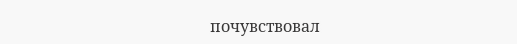почувствовал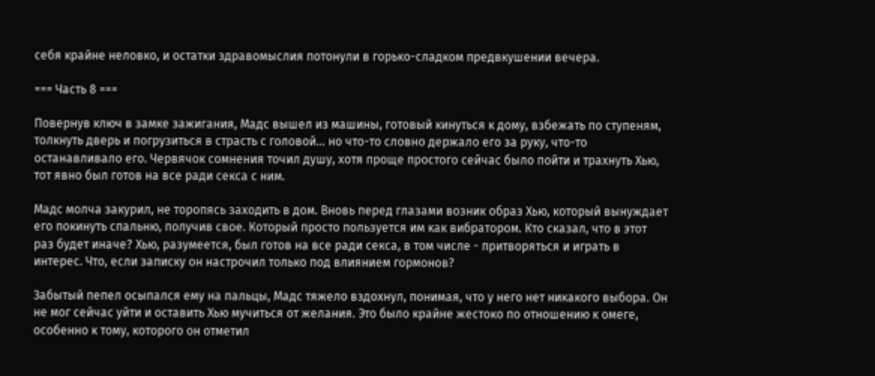себя крайне неловко, и остатки здравомыслия потонули в горько-сладком предвкушении вечера.

=== Часть 8 ===

Повернув ключ в замке зажигания, Мадс вышел из машины, готовый кинуться к дому, взбежать по ступеням, толкнуть дверь и погрузиться в страсть с головой… но что-то словно держало его за руку, что-то останавливало его. Червячок сомнения точил душу, хотя проще простого сейчас было пойти и трахнуть Хью, тот явно был готов на все ради секса с ним.

Мадс молча закурил, не торопясь заходить в дом. Вновь перед глазами возник образ Хью, который вынуждает его покинуть спальню, получив свое. Который просто пользуется им как вибратором. Кто сказал, что в этот раз будет иначе? Хью, разумеется, был готов на все ради секса, в том числе - притворяться и играть в интерес. Что, если записку он настрочил только под влиянием гормонов?

Забытый пепел осыпался ему на пальцы, Мадс тяжело вздохнул, понимая, что у него нет никакого выбора. Он не мог сейчас уйти и оставить Хью мучиться от желания. Это было крайне жестоко по отношению к омеге, особенно к тому, которого он отметил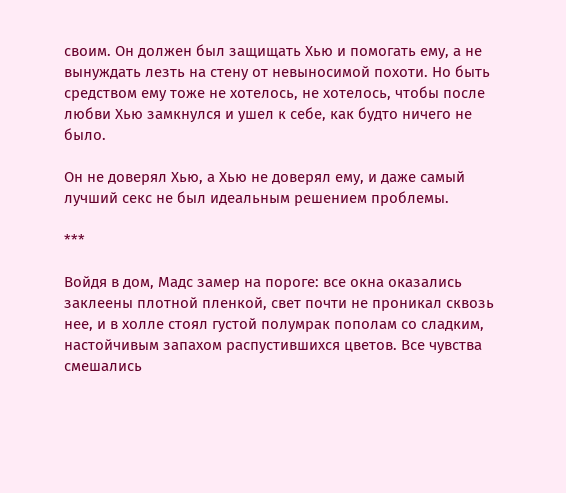своим. Он должен был защищать Хью и помогать ему, а не вынуждать лезть на стену от невыносимой похоти. Но быть средством ему тоже не хотелось, не хотелось, чтобы после любви Хью замкнулся и ушел к себе, как будто ничего не было.

Он не доверял Хью, а Хью не доверял ему, и даже самый лучший секс не был идеальным решением проблемы.

***

Войдя в дом, Мадс замер на пороге: все окна оказались заклеены плотной пленкой, свет почти не проникал сквозь нее, и в холле стоял густой полумрак пополам со сладким, настойчивым запахом распустившихся цветов. Все чувства смешались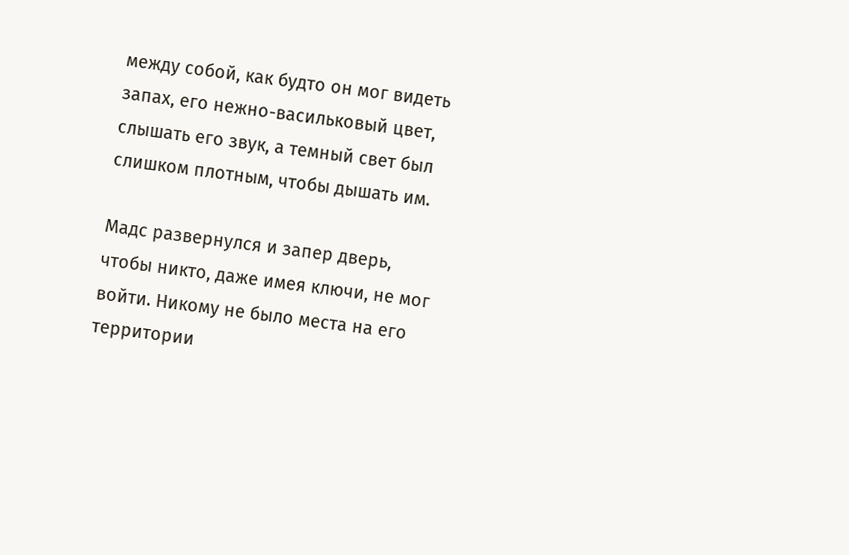между собой, как будто он мог видеть запах, его нежно-васильковый цвет, слышать его звук, а темный свет был слишком плотным, чтобы дышать им.

Мадс развернулся и запер дверь, чтобы никто, даже имея ключи, не мог войти. Никому не было места на его территории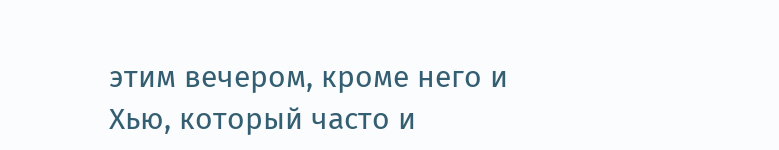этим вечером, кроме него и Хью, который часто и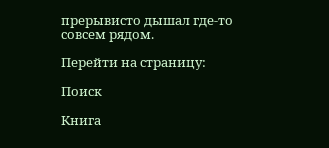прерывисто дышал где-то совсем рядом.

Перейти на страницу:

Поиск

Книга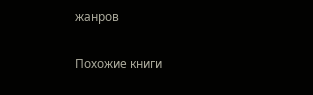жанров

Похожие книги